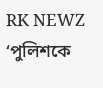RK NEWZ ‘পুলিশকে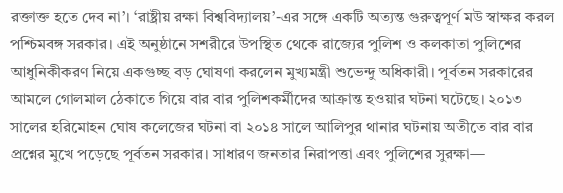রক্তাক্ত হতে দেব না’। ‘রাষ্ট্রীয় রক্ষা বিশ্ববিদ্যালয়’-এর সঙ্গে একটি অত্যন্ত গুরুত্বপূর্ণ মউ স্বাক্ষর করল পশ্চিমবঙ্গ সরকার। এই অনুষ্ঠানে সশরীরে উপস্থিত থেকে রাজ্যের পুলিশ ও কলকাতা পুলিশের আধুনিকীকরণ নিয়ে একগুচ্ছ বড় ঘোষণা করলেন মুখ্যমন্ত্রী শুভেন্দু অধিকারী। পূর্বতন সরকারের আমলে গোলমাল ঠেকাতে গিয়ে বার বার পুলিশকর্মীদের আক্রান্ত হওয়ার ঘটনা ঘটেছে। ২০১৩ সালের হরিমোহন ঘোষ কলেজের ঘটনা বা ২০১৪ সালে আলিপুর থানার ঘটনায় অতীতে বার বার প্রশ্নের মুখে পড়েছে পূর্বতন সরকার। সাধারণ জনতার নিরাপত্তা এবং পুলিশের সুরক্ষা—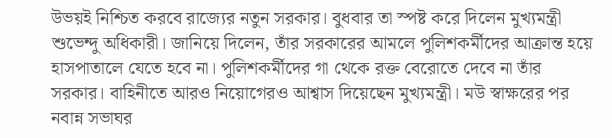উভয়ই নিশ্চিত করবে রাজ্যের নতুন সরকার। বুধবার তা স্পষ্ট করে দিলেন মুখ্যমন্ত্রী শুভেন্দু অধিকারী। জানিয়ে দিলেন, তাঁর সরকারের আমলে পুলিশকর্মীদের আক্রান্ত হয়ে হাসপাতালে যেতে হবে না। পুলিশকর্মীদের গা থেকে রক্ত বেরোতে দেবে না তাঁর সরকার। বাহিনীতে আরও নিয়োগেরও আশ্বাস দিয়েছেন মুখ্যমন্ত্রী। মউ স্বাক্ষরের পর নবান্ন সভাঘর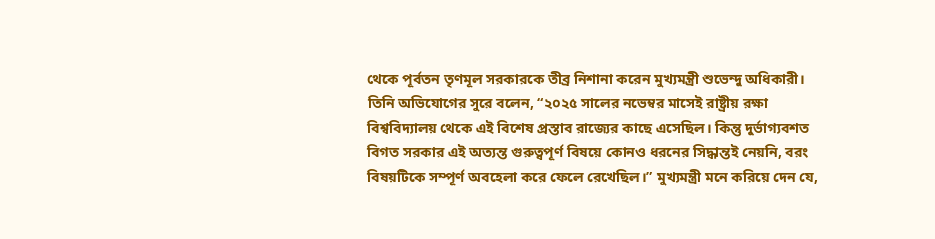থেকে পূর্বতন তৃণমূল সরকারকে তীব্র নিশানা করেন মুখ্যমন্ত্রী শুভেন্দু অধিকারী। তিনি অভিযোগের সুরে বলেন, “২০২৫ সালের নভেম্বর মাসেই রাষ্ট্রীয় রক্ষা বিশ্ববিদ্যালয় থেকে এই বিশেষ প্রস্তাব রাজ্যের কাছে এসেছিল। কিন্তু দুর্ভাগ্যবশত বিগত সরকার এই অত্যন্ত গুরুত্বপূর্ণ বিষয়ে কোনও ধরনের সিদ্ধান্তই নেয়নি, বরং বিষয়টিকে সম্পূর্ণ অবহেলা করে ফেলে রেখেছিল।” মুখ্যমন্ত্রী মনে করিয়ে দেন যে,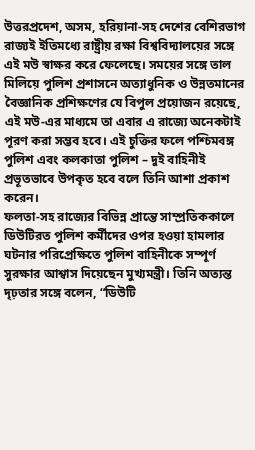উত্তরপ্রদেশ, অসম, হরিয়ানা-সহ দেশের বেশিরভাগ রাজ্যই ইতিমধ্যে রাষ্ট্রীয় রক্ষা বিশ্ববিদ্যালয়ের সঙ্গে এই মউ স্বাক্ষর করে ফেলেছে। সময়ের সঙ্গে তাল মিলিয়ে পুলিশ প্রশাসনে অত্যাধুনিক ও উন্নতমানের বৈজ্ঞানিক প্রশিক্ষণের যে বিপুল প্রয়োজন রয়েছে, এই মউ-এর মাধ্যমে তা এবার এ রাজ্যে অনেকটাই পূরণ করা সম্ভব হবে। এই চুক্তির ফলে পশ্চিমবঙ্গ পুলিশ এবং কলকাতা পুলিশ – দুই বাহিনীই প্রভূতভাবে উপকৃত হবে বলে তিনি আশা প্রকাশ করেন।
ফলতা-সহ রাজ্যের বিভিন্ন প্রান্তে সাম্প্রতিককালে ডিউটিরত পুলিশ কর্মীদের ওপর হওয়া হামলার ঘটনার পরিপ্রেক্ষিতে পুলিশ বাহিনীকে সম্পূর্ণ সুরক্ষার আশ্বাস দিয়েছেন মুখ্যমন্ত্রী। তিনি অত্যন্ত দৃঢ়তার সঙ্গে বলেন, “ডিউটি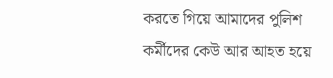করতে গিয়ে আমাদের পুলিশ কর্মীদের কেউ আর আহত হয়ে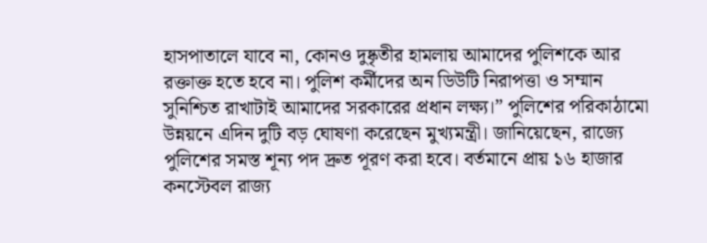হাসপাতালে যাবে না, কোনও দুষ্কৃতীর হামলায় আমাদের পুলিশকে আর রক্তাক্ত হতে হবে না। পুলিশ কর্মীদের অন ডিউটি নিরাপত্তা ও সম্মান সুনিশ্চিত রাখাটাই আমাদের সরকারের প্রধান লক্ষ্য।” পুলিশের পরিকাঠামো উন্নয়নে এদিন দুটি বড় ঘোষণা করেছেন মুখ্যমন্ত্রী। জানিয়েছেন, রাজ্যে পুলিশের সমস্ত শূন্য পদ দ্রুত পূরণ করা হবে। বর্তমানে প্রায় ১৬ হাজার কনস্টেবল রাজ্য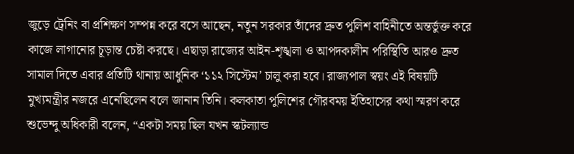জুড়ে ট্রেনিং বা প্রশিক্ষণ সম্পন্ন করে বসে আছেন, নতুন সরকার তাঁদের দ্রুত পুলিশ বাহিনীতে অন্তর্ভুক্ত করে কাজে লাগানোর চূড়ান্ত চেষ্টা করছে। এছাড়া রাজ্যের আইন-শৃঙ্খলা ও আপদকালীন পরিস্থিতি আরও দ্রুত সামাল দিতে এবার প্রতিটি থানায় আধুনিক ‘১১২ সিস্টেম’ চালু করা হবে। রাজ্যপাল স্বয়ং এই বিষয়টি মুখ্যমন্ত্রীর নজরে এনেছিলেন বলে জানান তিনি। কলকাতা পুলিশের গৌরবময় ইতিহাসের কথা স্মরণ করে শুভেন্দু অধিকারী বলেন, “একটা সময় ছিল যখন স্কটল্যান্ড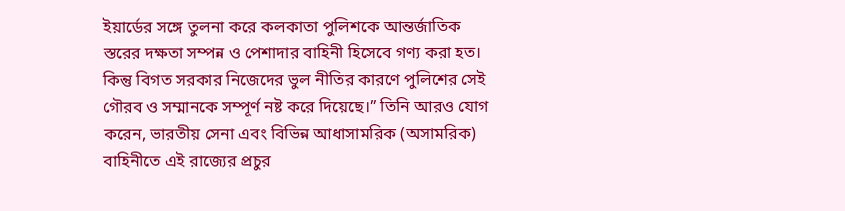ইয়ার্ডের সঙ্গে তুলনা করে কলকাতা পুলিশকে আন্তর্জাতিক স্তরের দক্ষতা সম্পন্ন ও পেশাদার বাহিনী হিসেবে গণ্য করা হত। কিন্তু বিগত সরকার নিজেদের ভুল নীতির কারণে পুলিশের সেই গৌরব ও সম্মানকে সম্পূর্ণ নষ্ট করে দিয়েছে।” তিনি আরও যোগ করেন, ভারতীয় সেনা এবং বিভিন্ন আধাসামরিক (অসামরিক) বাহিনীতে এই রাজ্যের প্রচুর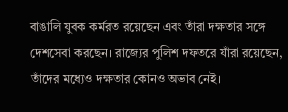বাঙালি যুবক কর্মরত রয়েছেন এবং তাঁরা দক্ষতার সঙ্গে দেশসেবা করছেন। রাজ্যের পুলিশ দফতরে যাঁরা রয়েছেন, তাঁদের মধ্যেও দক্ষতার কোনও অভাব নেই।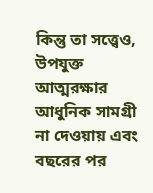কিন্তু তা সত্ত্বেও, উপযুক্ত আত্মরক্ষার আধুনিক সামগ্রী না দেওয়ায় এবং বছরের পর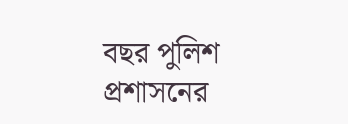বছর পুলিশ প্রশাসনের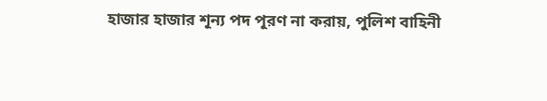হাজার হাজার শূন্য পদ পূরণ না করায়, পুলিশ বাহিনী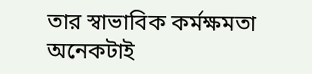তার স্বাভাবিক কর্মক্ষমতা অনেকটাই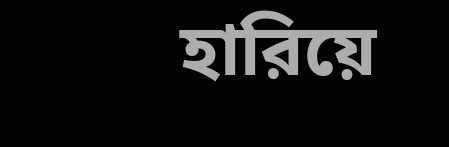হারিয়ে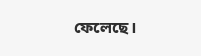ফেলেছে।